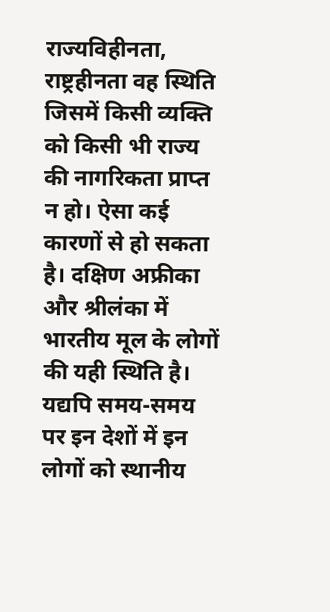राज्यविहीनता, राष्ट्रहीनता वह स्थिति जिसमें किसी व्यक्ति को किसी भी राज्य की नागरिकता प्राप्त न हो। ऐसा कई कारणों से हो सकता है। दक्षिण अफ्रीका और श्रीलंका में भारतीय मूल के लोगों की यही स्थिति है। यद्यपि समय-समय पर इन देशों में इन लोगों को स्थानीय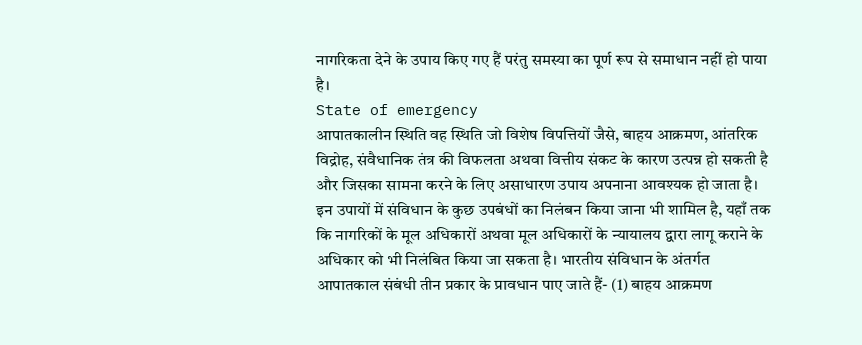नागरिकता देने के उपाय किए गए हैं परंतु समस्या का पूर्ण रूप से समाधान नहीं हो पाया है।
State of emergency
आपातकालीन स्थिति वह स्थिति जो विशेष विपत्तियों जैसे, बाहय आक्रमण, आंतरिक विद्रोह, संवैधानिक तंत्र की विफलता अथवा वित्तीय संकट के कारण उत्पन्न हो सकती है और जिसका सामना करने के लिए असाधारण उपाय अपनाना आवश्यक हो जाता है। इन उपायों में संविधान के कुछ उपबंधों का निलंबन किया जाना भी शामिल है, यहाँ तक कि नागरिकों के मूल अधिकारों अथवा मूल अधिकारों के न्यायालय द्वारा लागू कराने के अधिकार को भी निलंबित किया जा सकता है। भारतीय संविधान के अंतर्गत आपातकाल संबंधी तीन प्रकार के प्रावधान पाए जाते हैं- (1) बाहय आक्रमण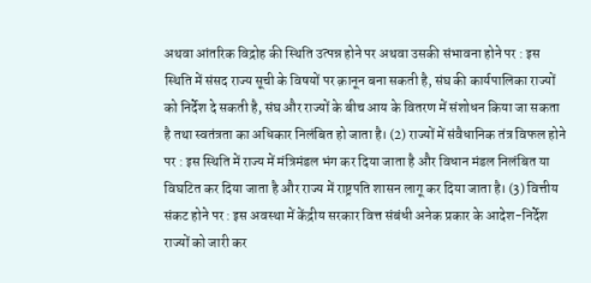अथवा आंतरिक विद्रोह की स्थिति उत्पन्न होने पर अथवा उसकी संभावना होने पर : इस स्थिति में संसद राज्य सूची के विषयों पर क़ानून बना सकती है, संघ की कार्यपालिका राज्यों को निर्देश दे सकती है, संघ और राज्यों के बीच आय के वितरण में संशोधन किया जा सकता है तथा स्वतंत्रता का अधिकार निलंबित हो जाता है। (2) राज्यों में संवैधानिक तंत्र विफल होने पर : इस स्थिति में राज्य में मंत्रिमंडल भंग कर दिया जाता है और विधान मंडल निलंबित या विघटित कर दिया जाता है और राज्य में राष्ट्रपति शासन लागू कर दिया जाता है। (3) वित्तीय संकट होने पर : इस अवस्था में केंद्रीय सरकार वित्त संबंधी अनेक प्रकार के आदेश-निर्देश राज्यों को जारी कर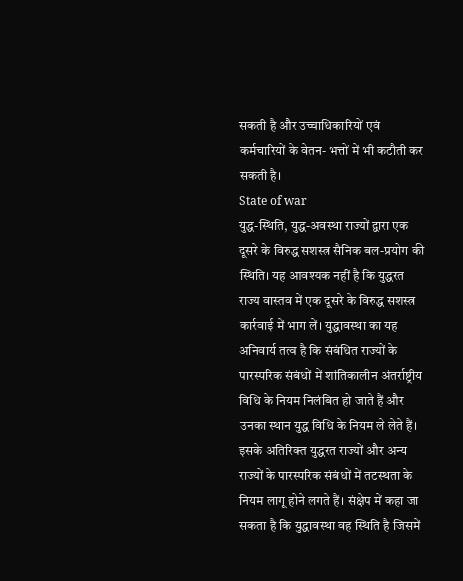सकती है और उच्चाधिकारियों एवं कर्मचारियों के वेतन- भत्तों में भी कटौती कर सकती है।
State of war
युद्ध-स्थिति, युद्ध-अवस्था राज्यों द्वारा एक दूसरे के विरुद्ध सशस्त्र सैनिक बल-प्रयोग की स्थिति। यह आवश्यक नहीं है कि युद्धरत राज्य वास्तव में एक दूसरे के विरुद्ध सशस्त्र कार्रवाई में भाग लें। युद्धावस्था का यह अनिवार्य तत्व है कि संबंधित राज्यों के पारस्परिक संबंधों में शांतिकालीन अंतर्राष्ट्रीय विधि के नियम निलंबित हो जाते हैं और उनका स्थान युद्ध विधि के नियम ले लेते हैं। इसके अतिरिक्त युद्धरत राज्यों और अन्य राज्यों के पारस्परिक संबंधों में तटस्थता के नियम लागू होने लगते हैं। संक्षेप में कहा जा सकता है कि युद्धावस्था वह स्थिति है जिसमें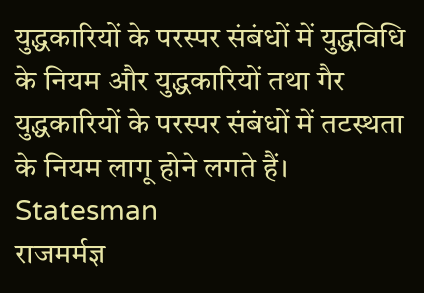युद्धकारियों के परस्पर संबंधों में युद्धविधि के नियम और युद्धकारियों तथा गैर युद्धकारियों के परस्पर संबंधों में तटस्थता के नियम लागू होने लगते हैं।
Statesman
राजमर्मज्ञ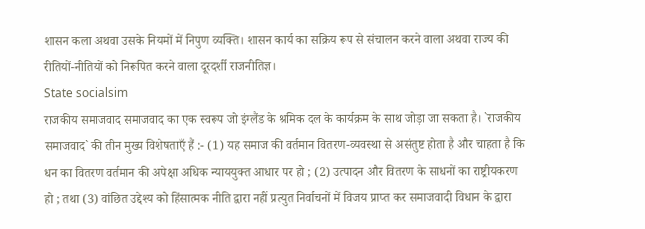शासन कला अथवा उसके नियमों में निपुण व्यक्ति। शासन कार्य का सक्रिय रूप से संचालन करने वाला अथवा राज्य की रीतियों-नीतियों को निरूपित करने वाला दूरदर्शी राजनीतिज्ञ।
State socialsim
राजकीय समाजवाद समाजवाद का एक स्वरूप जो इंग्लैंड के श्रमिक दल के कार्यक्रम के साथ जोड़ा जा सकता है। `राजकीय समाजवाद` की तीन मुख्य विशेषताएँ हैं :- (1) यह समाज की वर्तमान वितरण-व्यवस्था से असंतुष्ट होता है और चाहता है कि धन का वितरण वर्तमान की अपेक्षा अधिक न्याययुक्त आधार पर हो ; (2) उत्पादन और वितरण के साधनों का राष्ट्रीयकरण हो ; तथा (3) वांछित उद्देश्य को हिंसात्मक नीति द्वारा नहीं प्रत्युत निर्वाचनों में विजय प्राप्त कर समाजवादी विधान के द्वारा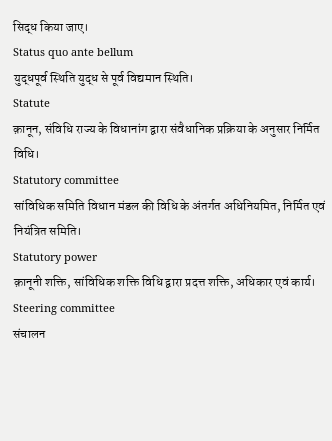सिद्ध किया जाए।
Status quo ante bellum
युद्धपूर्व स्थिति युद्ध से पूर्व विद्यमान स्थिति।
Statute
क़ानून, संविधि राज्य के विधानांग द्वारा संवैधानिक प्रक्रिया के अनुसार निर्मित विधि।
Statutory committee
सांविधिक समिति विधान मंडल की विधि के अंतर्गत अधिनियमित, निर्मित एवं नियंत्रित समिति।
Statutory power
क़ानूनी शक्ति, सांविधिक शक्ति विधि द्वारा प्रदत्त शक्ति, अधिकार एवं कार्य।
Steering committee
संचालन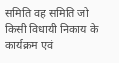समिति वह समिति जो किसी विधायी निकाय के कार्यक्रम एवं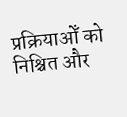प्रक्रियाओँ को निश्चित और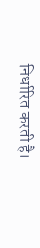निर्धारित करती है।